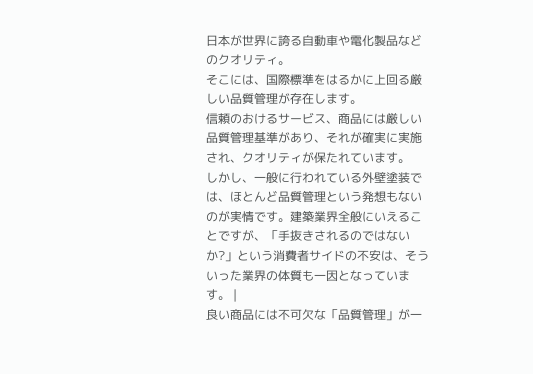日本が世界に誇る自動車や電化製品などのクオリティ。
そこには、国際標準をはるかに上回る厳しい品質管理が存在します。
信頼のおけるサービス、商品には厳しい品質管理基準があり、それが確実に実施され、クオリティが保たれています。
しかし、一般に行われている外壁塗装では、ほとんど品質管理という発想もないのが実情です。建築業界全般にいえることですが、「手抜きされるのではないか?」という消費者サイドの不安は、そういった業界の体質も一因となっています。 |
良い商品には不可欠な「品質管理」が一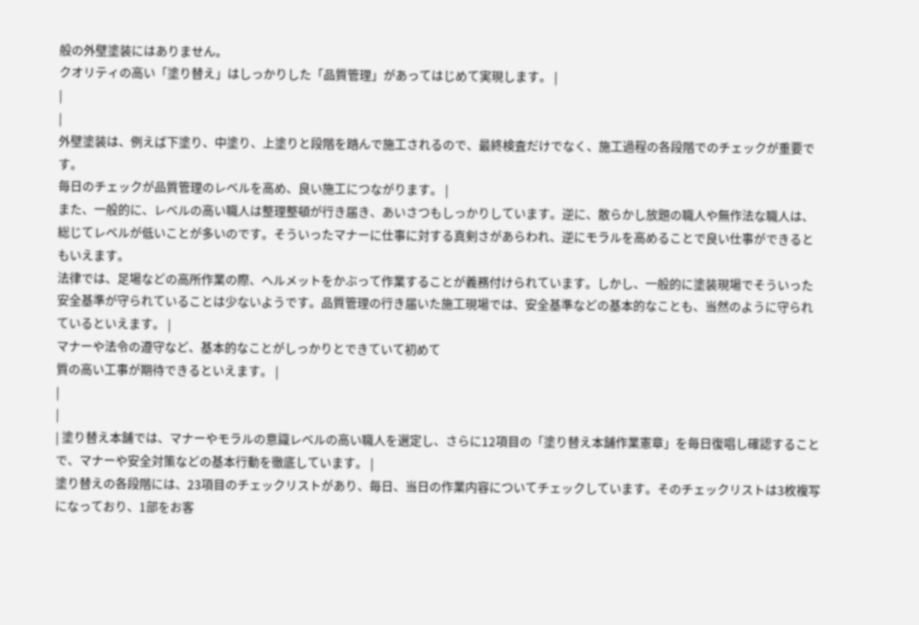般の外壁塗装にはありません。
クオリティの高い「塗り替え」はしっかりした「品質管理」があってはじめて実現します。 |
|
|
外壁塗装は、例えば下塗り、中塗り、上塗りと段階を踏んで施工されるので、最終検査だけでなく、施工過程の各段階でのチェックが重要です。
毎日のチェックが品質管理のレベルを高め、良い施工につながります。 |
また、一般的に、レベルの高い職人は整理整頓が行き届き、あいさつもしっかりしています。逆に、散らかし放題の職人や無作法な職人は、総じてレベルが低いことが多いのです。そういったマナーに仕事に対する真剣さがあらわれ、逆にモラルを高めることで良い仕事ができるともいえます。
法律では、足場などの高所作業の際、ヘルメットをかぶって作業することが義務付けられています。しかし、一般的に塗装現場でそういった安全基準が守られていることは少ないようです。品質管理の行き届いた施工現場では、安全基準などの基本的なことも、当然のように守られているといえます。 |
マナーや法令の遵守など、基本的なことがしっかりとできていて初めて
質の高い工事が期待できるといえます。 |
|
|
| 塗り替え本舗では、マナーやモラルの意識レベルの高い職人を選定し、さらに12項目の「塗り替え本舗作業憲章」を毎日復唱し確認することで、マナーや安全対策などの基本行動を徹底しています。 |
塗り替えの各段階には、23項目のチェックリストがあり、毎日、当日の作業内容についてチェックしています。そのチェックリストは3枚複写になっており、1部をお客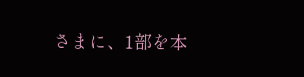さまに、1部を本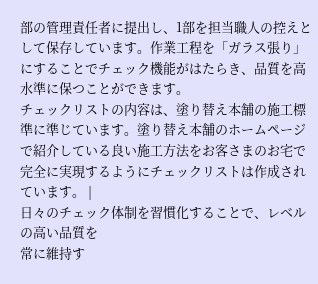部の管理責任者に提出し、1部を担当職人の控えとして保存しています。作業工程を「ガラス張り」にすることでチェック機能がはたらき、品質を高水準に保つことができます。
チェックリストの内容は、塗り替え本舗の施工標準に準じています。塗り替え本舗のホームページで紹介している良い施工方法をお客さまのお宅で完全に実現するようにチェックリストは作成されています。 |
日々のチェック体制を習慣化することで、レベルの高い品質を
常に維持す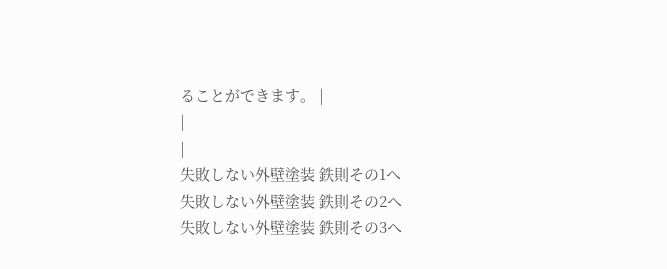ることができます。 |
|
|
失敗しない外壁塗装 鉄則その1へ
失敗しない外壁塗装 鉄則その2へ
失敗しない外壁塗装 鉄則その3へ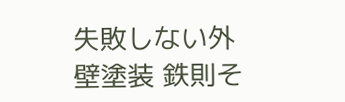失敗しない外壁塗装 鉄則そ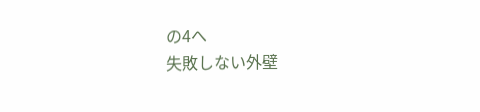の4へ
失敗しない外壁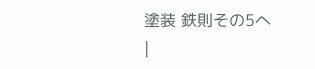塗装 鉄則その5へ |